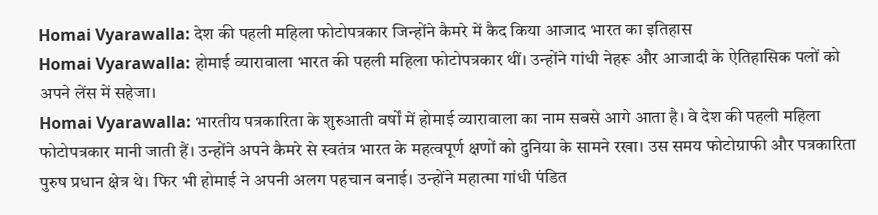Homai Vyarawalla: देश की पहली महिला फोटोपत्रकार जिन्होंने कैमरे में कैद किया आजाद भारत का इतिहास
Homai Vyarawalla: होमाई व्यारावाला भारत की पहली महिला फोटोपत्रकार थीं। उन्होंने गांधी नेहरू और आजादी के ऐतिहासिक पलों को अपने लेंस में सहेजा।
Homai Vyarawalla: भारतीय पत्रकारिता के शुरुआती वर्षों में होमाई व्यारावाला का नाम सबसे आगे आता है। वे देश की पहली महिला फोटोपत्रकार मानी जाती हैं। उन्होंने अपने कैमरे से स्वतंत्र भारत के महत्वपूर्ण क्षणों को दुनिया के सामने रखा। उस समय फोटोग्राफी और पत्रकारिता पुरुष प्रधान क्षेत्र थे। फिर भी होमाई ने अपनी अलग पहचान बनाई। उन्होंने महात्मा गांधी पंडित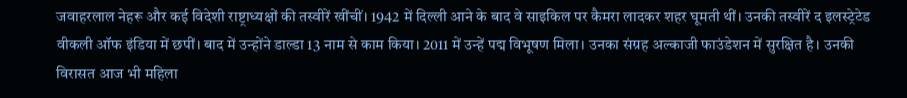जवाहरलाल नेहरू और कई विदेशी राष्ट्राध्यक्षों की तस्वीरें खींचीं। 1942 में दिल्ली आने के बाद वे साइकिल पर कैमरा लादकर शहर घूमती थीं। उनकी तस्वीरें द इलस्ट्रेटेड वीकली ऑफ इंडिया में छपीं। बाद में उन्होंने डाल्डा 13 नाम से काम किया। 2011 में उन्हें पद्म विभूषण मिला। उनका संग्रह अल्काजी फाउंडेशन में सुरक्षित है। उनकी विरासत आज भी महिला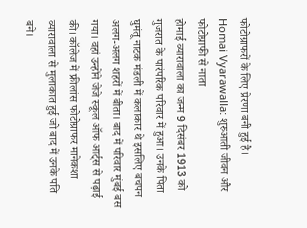फोटोग्राफरों के लिए प्रेरणा बनी हुई है।
Homai Vyarawalla: शुरुआती जीवन और फोटोग्राफी से नाता
होमाई व्यारावाला का जन्म 9 दिसंबर 1913 को गुजरात के पारंपरिक परिवार में हुआ। उनके पिता घुमंतू नाटक मंडली में कलाकार थे इसलिए बचपन अलग-अलग शहरों में बीता। बाद में परिवार मुंबई बस गया। वहां उन्होंने जेजे स्कूल ऑफ आर्ट्स से पढ़ाई की। कॉलेज में फ्रीलांस फोटोग्राफर मानेकशा व्यारावाला से मुलाकात हुई जो बाद में उनके पति बने।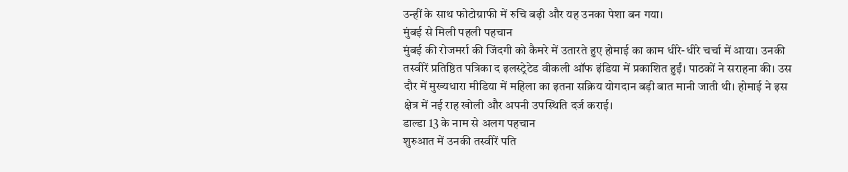उन्हीं के साथ फोटोग्राफी में रुचि बढ़ी और यह उनका पेशा बन गया।
मुंबई से मिली पहली पहचान
मुंबई की रोजमर्रा की जिंदगी को कैमरे में उतारते हुए होमाई का काम धीरे-धीरे चर्चा में आया। उनकी तस्वीरें प्रतिष्ठित पत्रिका द इलस्ट्रेटेड वीकली ऑफ इंडिया में प्रकाशित हुईं। पाठकों ने सराहना की। उस दौर में मुख्यधारा मीडिया में महिला का इतना सक्रिय योगदान बड़ी बात मानी जाती थी। होमाई ने इस क्षेत्र में नई राह खोली और अपनी उपस्थिति दर्ज कराई।
डाल्डा 13 के नाम से अलग पहचान
शुरुआत में उनकी तस्वीरें पति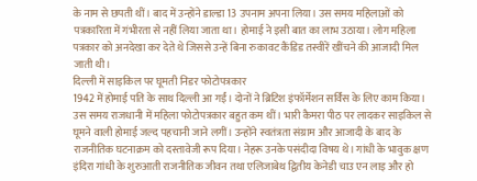के नाम से छपती थीं। बाद में उन्होंने डाल्डा 13 उपनाम अपना लिया। उस समय महिलाओं को पत्रकारिता में गंभीरता से नहीं लिया जाता था। होमाई ने इसी बात का लाभ उठाया। लोग महिला पत्रकार को अनदेखा कर देते थे जिससे उन्हें बिना रुकावट कैंडिड तस्वीरें खींचने की आजादी मिल जाती थी।
दिल्ली में साइकिल पर घूमती निडर फोटोपत्रकार
1942 में होमाई पति के साथ दिल्ली आ गईं। दोनों ने ब्रिटिश इंफॉर्मेशन सर्विस के लिए काम किया। उस समय राजधानी में महिला फोटोपत्रकार बहुत कम थीं। भारी कैमरा पीठ पर लादकर साइकिल से घूमने वाली होमाई जल्द पहचानी जाने लगीं। उन्होंने स्वतंत्रता संग्राम और आजादी के बाद के राजनीतिक घटनाक्रम को दस्तावेजी रूप दिया। नेहरू उनके पसंदीदा विषय थे। गांधी के भावुक क्षण इंदिरा गांधी के शुरुआती राजनीतिक जीवन तथा एलिजाबेथ द्वितीय केनेडी चाउ एन लाइ और हो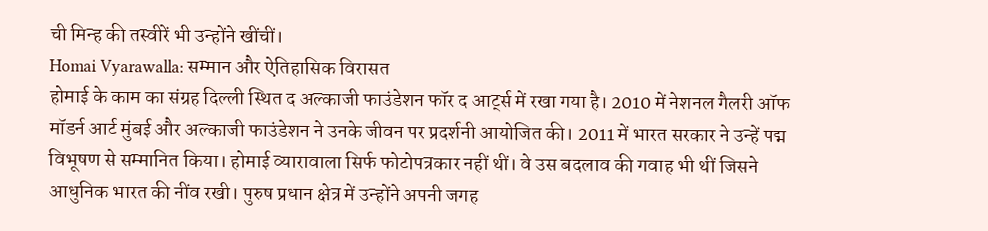ची मिन्ह की तस्वीरें भी उन्होंने खींचीं।
Homai Vyarawalla: सम्मान और ऐतिहासिक विरासत
होमाई के काम का संग्रह दिल्ली स्थित द अल्काजी फाउंडेशन फॉर द आर्ट्स में रखा गया है। 2010 में नेशनल गैलरी ऑफ मॉडर्न आर्ट मुंबई और अल्काजी फाउंडेशन ने उनके जीवन पर प्रदर्शनी आयोजित की। 2011 में भारत सरकार ने उन्हें पद्म विभूषण से सम्मानित किया। होमाई व्यारावाला सिर्फ फोटोपत्रकार नहीं थीं। वे उस बदलाव की गवाह भी थीं जिसने आधुनिक भारत की नींव रखी। पुरुष प्रधान क्षेत्र में उन्होंने अपनी जगह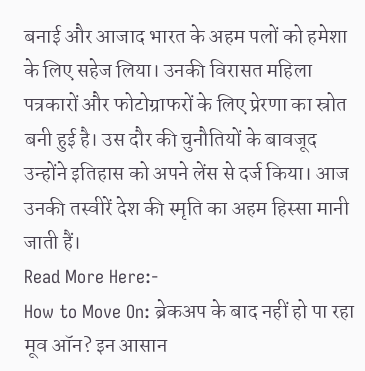बनाई और आजाद भारत के अहम पलों को हमेशा के लिए सहेज लिया। उनकी विरासत महिला पत्रकारों और फोटोग्राफरों के लिए प्रेरणा का स्रोत बनी हुई है। उस दौर की चुनौतियों के बावजूद उन्होंने इतिहास को अपने लेंस से दर्ज किया। आज उनकी तस्वीरें देश की स्मृति का अहम हिस्सा मानी जाती हैं।
Read More Here:-
How to Move On: ब्रेकअप के बाद नहीं हो पा रहा मूव ऑन? इन आसान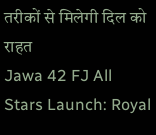तरीकों से मिलेगी दिल को राहत
Jawa 42 FJ All Stars Launch: Royal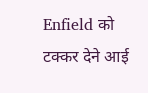Enfield को टक्कर देने आई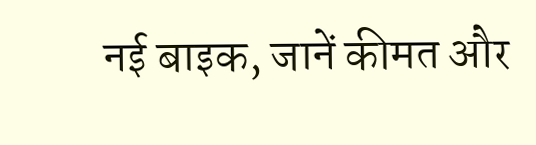नई बाइक, जानें कीमत और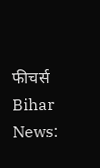फीचर्स
Bihar News: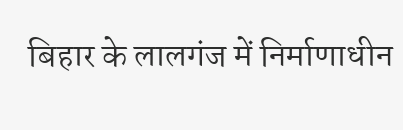बिहार के लालगंज में निर्माणाधीन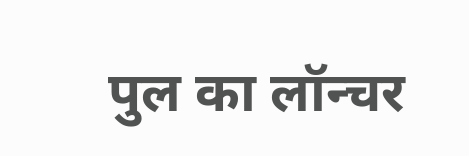पुल का लॉन्चर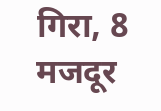गिरा, 8 मजदूर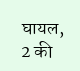घायल, 2 की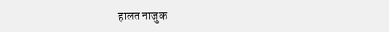हालत नाजुक